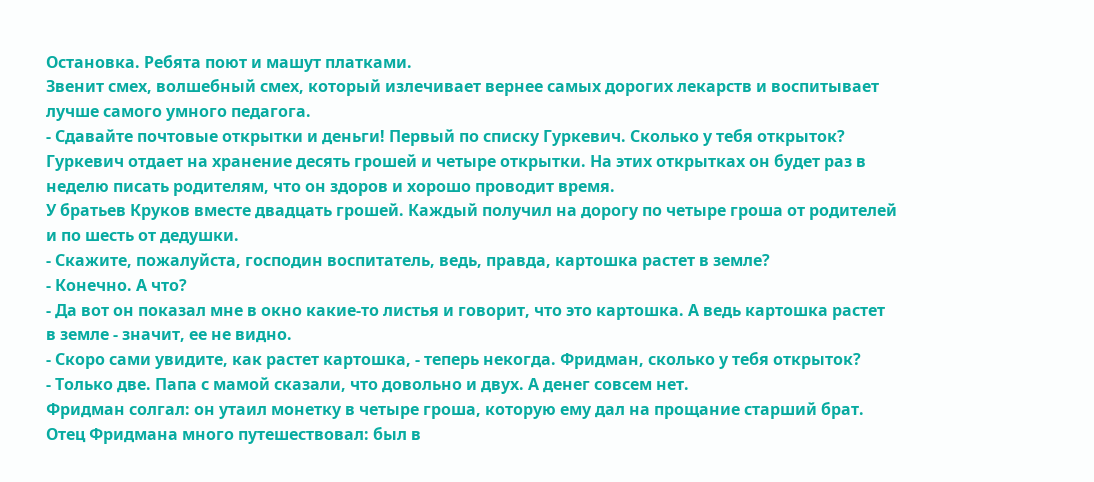Остановка. Ребята поют и машут платками.
Звенит смех, волшебный смех, который излечивает вернее самых дорогих лекарств и воспитывает лучше самого умного педагога.
- Сдавайте почтовые открытки и деньги! Первый по списку Гуркевич. Сколько у тебя открыток?
Гуркевич отдает на хранение десять грошей и четыре открытки. На этих открытках он будет раз в неделю писать родителям, что он здоров и хорошо проводит время.
У братьев Круков вместе двадцать грошей. Каждый получил на дорогу по четыре гроша от родителей и по шесть от дедушки.
- Скажите, пожалуйста, господин воспитатель, ведь, правда, картошка растет в земле?
- Конечно. А что?
- Да вот он показал мне в окно какие-то листья и говорит, что это картошка. А ведь картошка растет в земле - значит, ее не видно.
- Скоро сами увидите, как растет картошка, - теперь некогда. Фридман, сколько у тебя открыток?
- Только две. Папа с мамой сказали, что довольно и двух. А денег совсем нет.
Фридман солгал: он утаил монетку в четыре гроша, которую ему дал на прощание старший брат.
Отец Фридмана много путешествовал: был в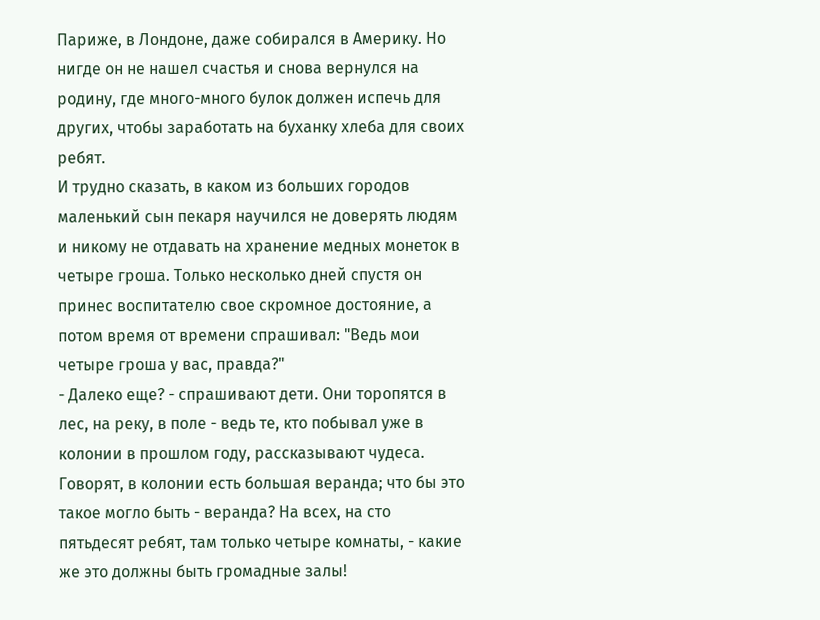Париже, в Лондоне, даже собирался в Америку. Но нигде он не нашел счастья и снова вернулся на родину, где много-много булок должен испечь для других, чтобы заработать на буханку хлеба для своих ребят.
И трудно сказать, в каком из больших городов маленький сын пекаря научился не доверять людям и никому не отдавать на хранение медных монеток в четыре гроша. Только несколько дней спустя он принес воспитателю свое скромное достояние, а потом время от времени спрашивал: "Ведь мои четыре гроша у вас, правда?"
- Далеко еще? - спрашивают дети. Они торопятся в лес, на реку, в поле - ведь те, кто побывал уже в колонии в прошлом году, рассказывают чудеса.
Говорят, в колонии есть большая веранда; что бы это такое могло быть - веранда? На всех, на сто пятьдесят ребят, там только четыре комнаты, - какие же это должны быть громадные залы!